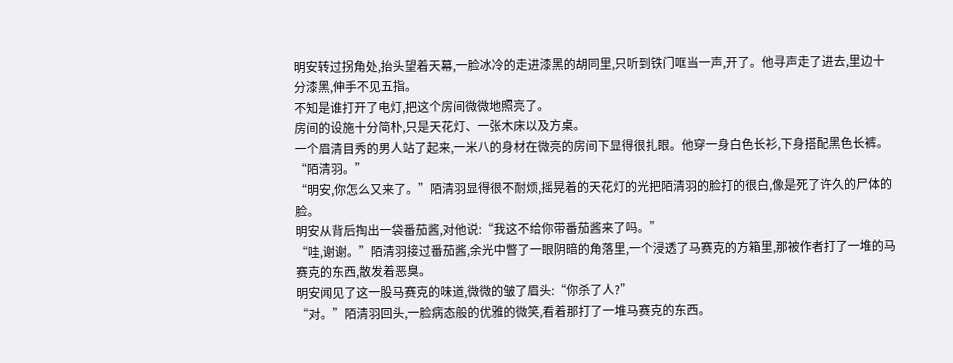明安转过拐角处,抬头望着天幕,一脸冰冷的走进漆黑的胡同里,只听到铁门哐当一声,开了。他寻声走了进去,里边十分漆黑,伸手不见五指。
不知是谁打开了电灯,把这个房间微微地照亮了。
房间的设施十分简朴,只是天花灯、一张木床以及方桌。
一个眉清目秀的男人站了起来,一米八的身材在微亮的房间下显得很扎眼。他穿一身白色长衫,下身搭配黑色长裤。
“陌清羽。”
“明安,你怎么又来了。”陌清羽显得很不耐烦,摇晃着的天花灯的光把陌清羽的脸打的很白,像是死了许久的尸体的脸。
明安从背后掏出一袋番茄酱,对他说:“我这不给你带番茄酱来了吗。”
“哇,谢谢。”陌清羽接过番茄酱,余光中瞥了一眼阴暗的角落里,一个浸透了马赛克的方箱里,那被作者打了一堆的马赛克的东西,散发着恶臭。
明安闻见了这一股马赛克的味道,微微的皱了眉头:“你杀了人?”
“对。”陌清羽回头,一脸病态般的优雅的微笑,看着那打了一堆马赛克的东西。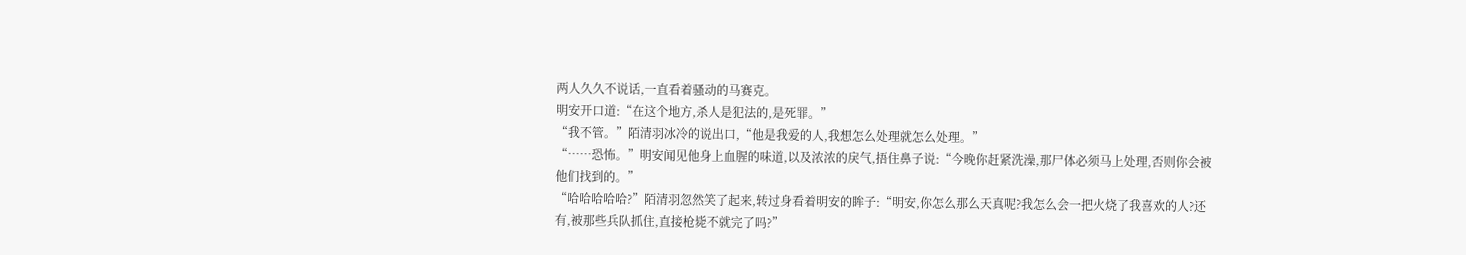两人久久不说话,一直看着骚动的马赛克。
明安开口道:“在这个地方,杀人是犯法的,是死罪。”
“我不管。”陌清羽冰冷的说出口,“他是我爱的人,我想怎么处理就怎么处理。”
“……恐怖。”明安闻见他身上血腥的味道,以及浓浓的戾气,捂住鼻子说:“今晚你赶紧洗澡,那尸体必须马上处理,否则你会被他们找到的。”
“哈哈哈哈哈?”陌清羽忽然笑了起来,转过身看着明安的眸子:“明安,你怎么那么天真呢?我怎么会一把火烧了我喜欢的人?还有,被那些兵队抓住,直接枪毙不就完了吗?”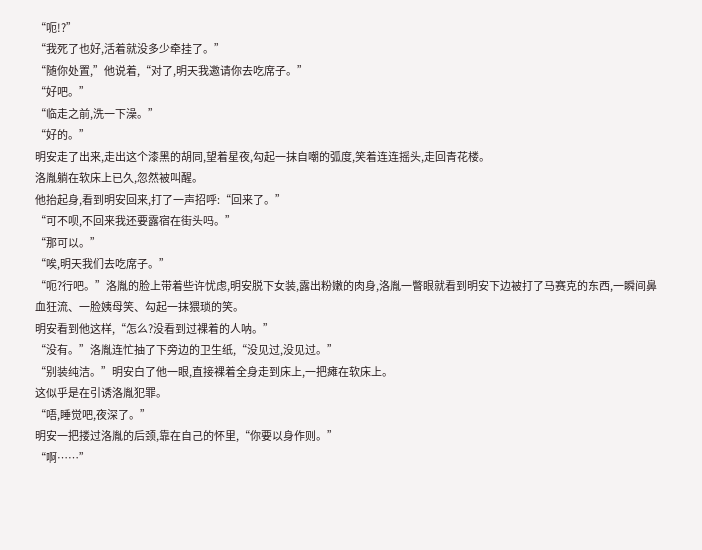“呃!?”
“我死了也好,活着就没多少牵挂了。”
“随你处置,”他说着,“对了,明天我邀请你去吃席子。”
“好吧。”
“临走之前,洗一下澡。”
“好的。”
明安走了出来,走出这个漆黑的胡同,望着星夜,勾起一抹自嘲的弧度,笑着连连摇头,走回青花楼。
洛胤躺在软床上已久,忽然被叫醒。
他抬起身,看到明安回来,打了一声招呼:“回来了。”
“可不呗,不回来我还要露宿在街头吗。”
“那可以。”
“唉,明天我们去吃席子。”
“呃?行吧。”洛胤的脸上带着些许忧虑,明安脱下女装,露出粉嫩的肉身,洛胤一瞥眼就看到明安下边被打了马赛克的东西,一瞬间鼻血狂流、一脸姨母笑、勾起一抹猥琐的笑。
明安看到他这样,“怎么?没看到过裸着的人呐。”
“没有。”洛胤连忙抽了下旁边的卫生纸,“没见过,没见过。”
“别装纯洁。”明安白了他一眼,直接裸着全身走到床上,一把瘫在软床上。
这似乎是在引诱洛胤犯罪。
“唔,睡觉吧,夜深了。”
明安一把搂过洛胤的后颈,靠在自己的怀里,“你要以身作则。”
“啊……”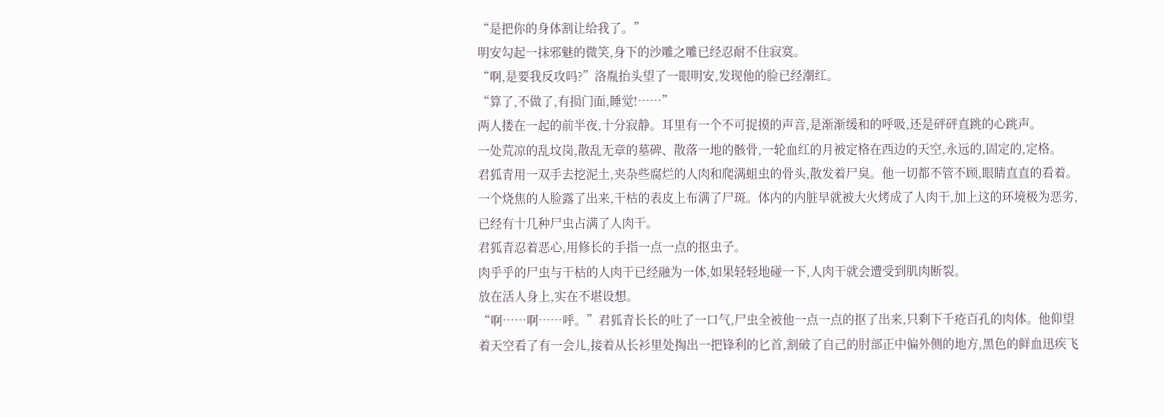“是把你的身体割让给我了。”
明安勾起一抹邪魅的微笑,身下的沙雕之雕已经忍耐不住寂寞。
“啊,是要我反攻吗?”洛胤抬头望了一眼明安,发现他的脸已经潮红。
“算了,不做了,有损门面,睡觉!……”
两人搂在一起的前半夜,十分寂静。耳里有一个不可捉摸的声音,是渐渐缓和的呼吸,还是砰砰直跳的心跳声。
一处荒凉的乱坟岗,散乱无章的墓碑、散落一地的骸骨,一轮血红的月被定格在西边的天空,永远的,固定的,定格。
君狐青用一双手去挖泥土,夹杂些腐烂的人肉和爬满蛆虫的骨头,散发着尸臭。他一切都不管不顾,眼睛直直的看着。
一个烧焦的人脸露了出来,干枯的表皮上布满了尸斑。体内的内脏早就被大火烤成了人肉干,加上这的环境极为恶劣,已经有十几种尸虫占满了人肉干。
君狐青忍着恶心,用修长的手指一点一点的抠虫子。
肉乎乎的尸虫与干枯的人肉干已经融为一体,如果轻轻地碰一下,人肉干就会遭受到肌肉断裂。
放在活人身上,实在不堪设想。
“啊……啊……呼。”君狐青长长的吐了一口气,尸虫全被他一点一点的抠了出来,只剩下千疮百孔的肉体。他仰望着天空看了有一会儿,接着从长衫里处掏出一把锋利的匕首,割破了自己的肘部正中偏外侧的地方,黑色的鲜血迅疾飞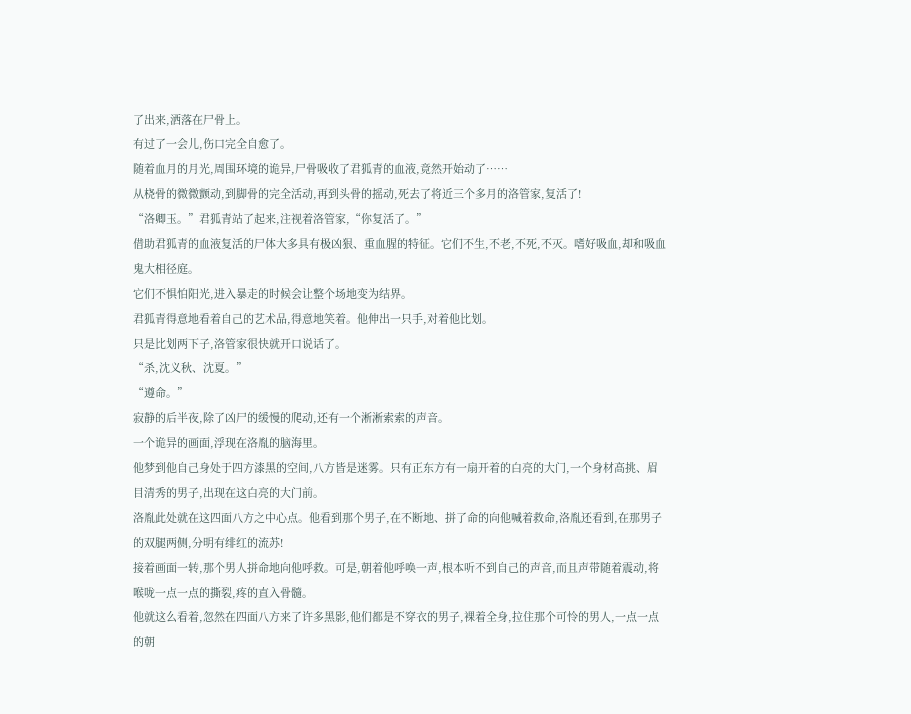了出来,洒落在尸骨上。
有过了一会儿,伤口完全自愈了。
随着血月的月光,周围环境的诡异,尸骨吸收了君狐青的血液,竟然开始动了……
从桡骨的微微颤动,到脚骨的完全活动,再到头骨的摇动,死去了将近三个多月的洛管家,复活了!
“洛卿玉。”君狐青站了起来,注视着洛管家,“你复活了。”
借助君狐青的血液复活的尸体大多具有极凶狠、重血腥的特征。它们不生,不老,不死,不灭。嗜好吸血,却和吸血鬼大相径庭。
它们不惧怕阳光,进入暴走的时候会让整个场地变为结界。
君狐青得意地看着自己的艺术品,得意地笑着。他伸出一只手,对着他比划。
只是比划两下子,洛管家很快就开口说话了。
“杀,沈义秋、沈夏。”
“遵命。”
寂静的后半夜,除了凶尸的缓慢的爬动,还有一个淅淅索索的声音。
一个诡异的画面,浮现在洛胤的脑海里。
他梦到他自己身处于四方漆黑的空间,八方皆是迷雾。只有正东方有一扇开着的白亮的大门,一个身材高挑、眉目清秀的男子,出现在这白亮的大门前。
洛胤此处就在这四面八方之中心点。他看到那个男子,在不断地、拼了命的向他喊着救命,洛胤还看到,在那男子的双腿两侧,分明有绯红的流苏!
接着画面一转,那个男人拼命地向他呼救。可是,朝着他呼唤一声,根本听不到自己的声音,而且声带随着震动,将喉咙一点一点的撕裂,疼的直入骨髓。
他就这么看着,忽然在四面八方来了许多黑影,他们都是不穿衣的男子,裸着全身,拉住那个可怜的男人,一点一点的朝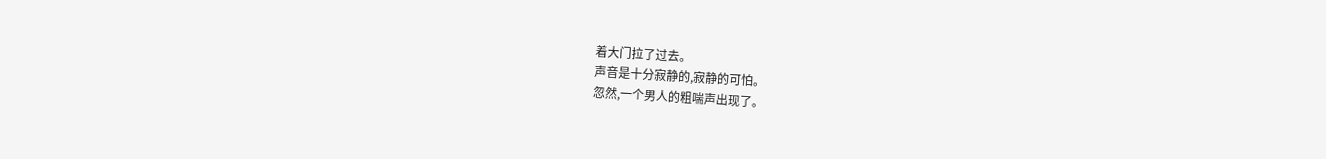着大门拉了过去。
声音是十分寂静的,寂静的可怕。
忽然,一个男人的粗喘声出现了。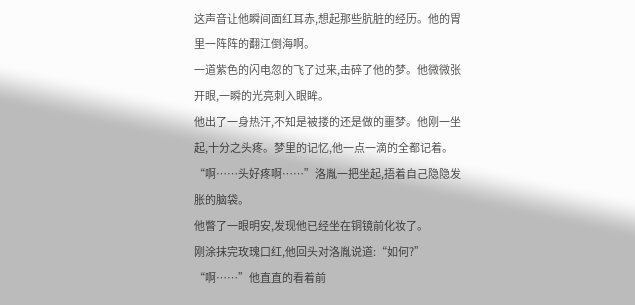这声音让他瞬间面红耳赤,想起那些肮脏的经历。他的胃里一阵阵的翻江倒海啊。
一道紫色的闪电忽的飞了过来,击碎了他的梦。他微微张开眼,一瞬的光亮刺入眼眸。
他出了一身热汗,不知是被搂的还是做的噩梦。他刚一坐起,十分之头疼。梦里的记忆,他一点一滴的全都记着。
“啊……头好疼啊……”洛胤一把坐起,捂着自己隐隐发胀的脑袋。
他瞥了一眼明安,发现他已经坐在铜镜前化妆了。
刚涂抹完玫瑰口红,他回头对洛胤说道:“如何?”
“啊……”他直直的看着前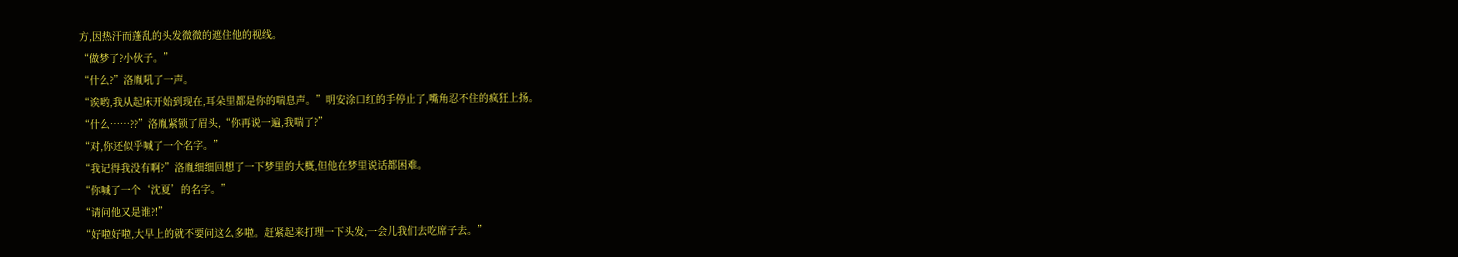方,因热汗而蓬乱的头发微微的遮住他的视线。
“做梦了?小伙子。”
“什么?”洛胤吼了一声。
“诶哟,我从起床开始到现在,耳朵里都是你的喘息声。”明安涂口红的手停止了,嘴角忍不住的疯狂上扬。
“什么……??”洛胤紧锁了眉头,“你再说一遍,我喘了?”
“对,你还似乎喊了一个名字。”
“我记得我没有啊?”洛胤细细回想了一下梦里的大概,但他在梦里说话都困难。
“你喊了一个‘沈夏’的名字。”
“请问他又是谁?!”
“好啦好啦,大早上的就不要问这么多啦。赶紧起来打理一下头发,一会儿我们去吃席子去。”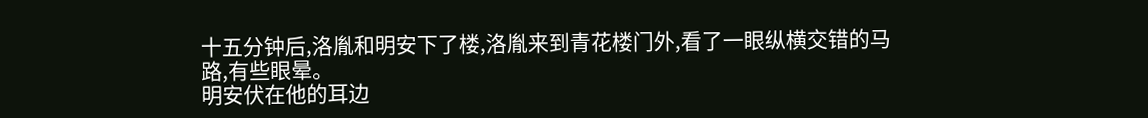十五分钟后,洛胤和明安下了楼,洛胤来到青花楼门外,看了一眼纵横交错的马路,有些眼晕。
明安伏在他的耳边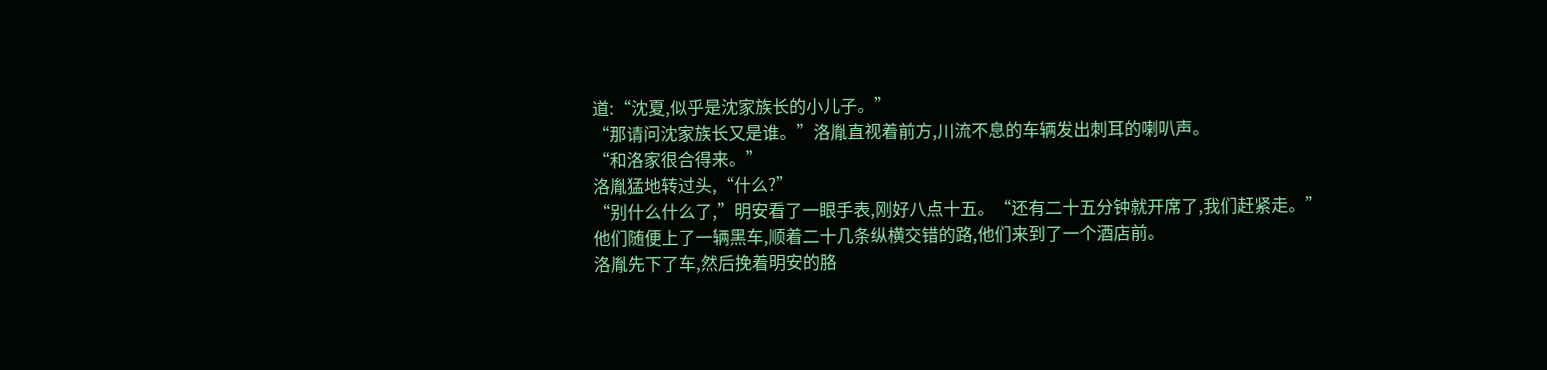道:“沈夏,似乎是沈家族长的小儿子。”
“那请问沈家族长又是谁。”洛胤直视着前方,川流不息的车辆发出刺耳的喇叭声。
“和洛家很合得来。”
洛胤猛地转过头,“什么?”
“别什么什么了,”明安看了一眼手表,刚好八点十五。“还有二十五分钟就开席了,我们赶紧走。”
他们随便上了一辆黑车,顺着二十几条纵横交错的路,他们来到了一个酒店前。
洛胤先下了车,然后挽着明安的胳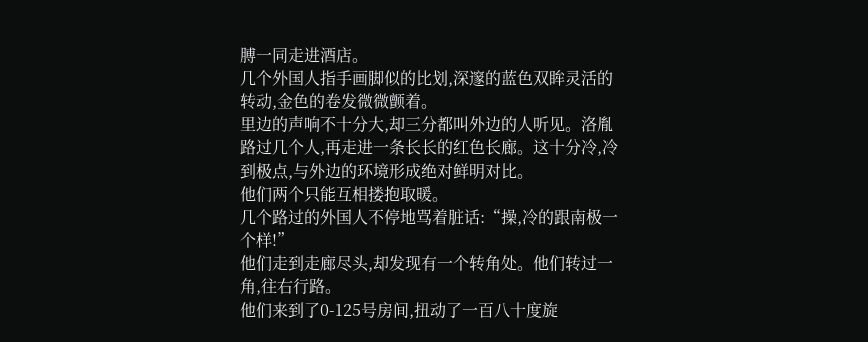膊一同走进酒店。
几个外国人指手画脚似的比划,深邃的蓝色双眸灵活的转动,金色的卷发微微颤着。
里边的声响不十分大,却三分都叫外边的人听见。洛胤路过几个人,再走进一条长长的红色长廊。这十分冷,冷到极点,与外边的环境形成绝对鲜明对比。
他们两个只能互相搂抱取暖。
几个路过的外国人不停地骂着脏话:“操,冷的跟南极一个样!”
他们走到走廊尽头,却发现有一个转角处。他们转过一角,往右行路。
他们来到了0-125号房间,扭动了一百八十度旋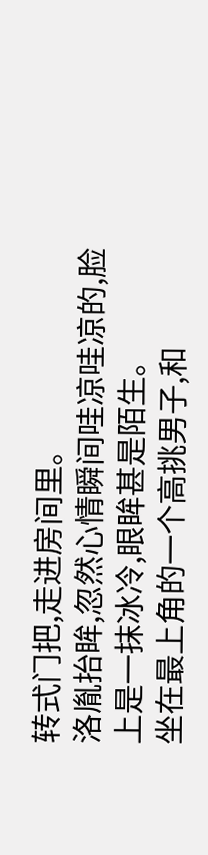转式门把,走进房间里。
洛胤抬眸,忽然心情瞬间哇凉哇凉的,脸上是一抹冰冷,眼眸甚是陌生。
坐在最上角的一个高挑男子,和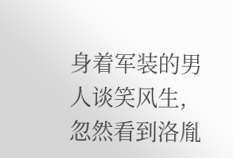身着军装的男人谈笑风生,忽然看到洛胤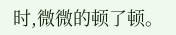时,微微的顿了顿。